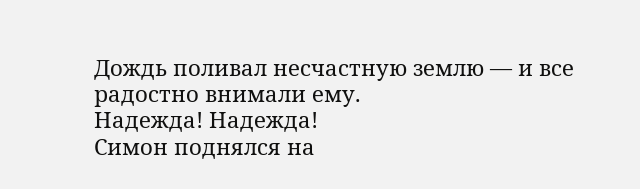Дождь поливал несчастную землю — и все радостно внимали ему.
Надежда! Надежда!
Симон поднялся на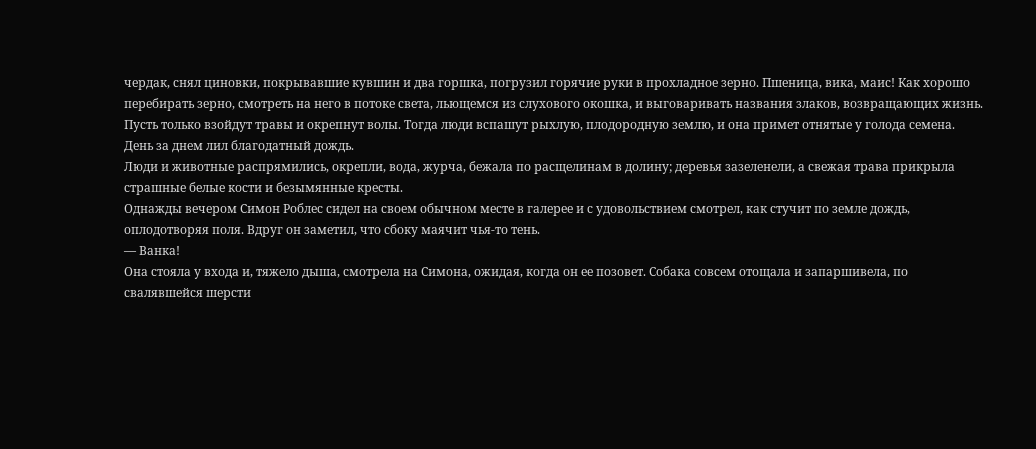чердак, снял циновки, покрывавшие кувшин и два горшка, погрузил горячие руки в прохладное зерно. Пшеница, вика, маис! Как хорошо перебирать зерно, смотреть на него в потоке света, льющемся из слухового окошка, и выговаривать названия злаков, возвращающих жизнь. Пусть только взойдут травы и окрепнут волы. Тогда люди вспашут рыхлую, плодородную землю, и она примет отнятые у голода семена.
День за днем лил благодатный дождь.
Люди и животные распрямились, окрепли, вода, журча, бежала по расщелинам в долину; деревья зазеленели, а свежая трава прикрыла страшные белые кости и безымянные кресты.
Однажды вечером Симон Роблес сидел на своем обычном месте в галерее и с удовольствием смотрел, как стучит по земле дождь, оплодотворяя поля. Вдруг он заметил, что сбоку маячит чья-то тень.
— Ванка!
Она стояла у входа и, тяжело дыша, смотрела на Симона, ожидая, когда он ее позовет. Собака совсем отощала и запаршивела, по свалявшейся шерсти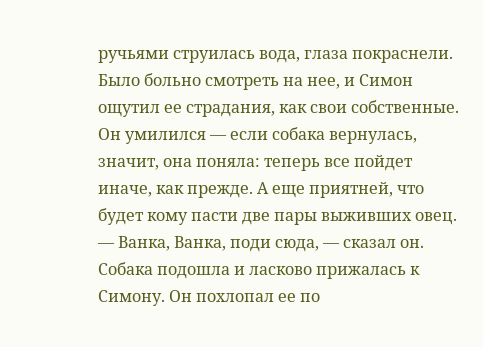ручьями струилась вода, глаза покраснели. Было больно смотреть на нее, и Симон ощутил ее страдания, как свои собственные. Он умилился — если собака вернулась, значит, она поняла: теперь все пойдет иначе, как прежде. А еще приятней, что будет кому пасти две пары выживших овец.
— Ванка, Ванка, поди сюда, — сказал он.
Собака подошла и ласково прижалась к Симону. Он похлопал ее по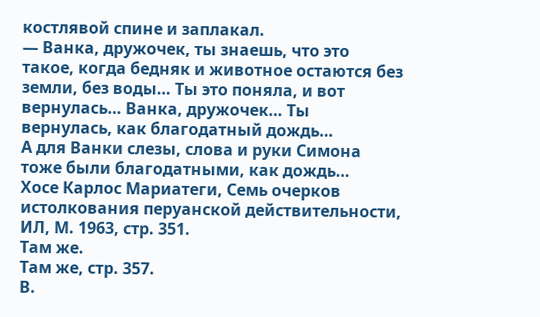костлявой спине и заплакал.
— Ванка, дружочек, ты знаешь, что это такое, когда бедняк и животное остаются без земли, без воды… Ты это поняла, и вот вернулась… Ванка, дружочек… Ты вернулась, как благодатный дождь…
А для Ванки слезы, слова и руки Симона тоже были благодатными, как дождь…
Хосе Карлос Мариатеги, Семь очерков истолкования перуанской действительности, ИЛ, М. 1963, стр. 351.
Там же.
Там же, стр. 357.
В.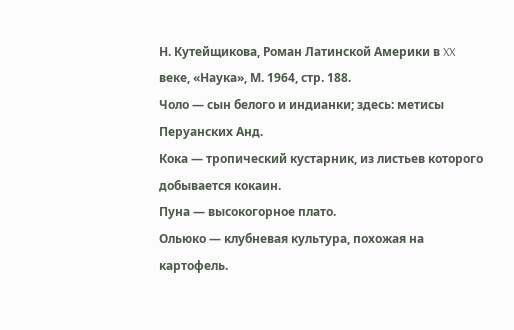Н. Кутейщикова, Роман Латинской Америки в XX веке, «Наука», М. 1964, стр. 188.
Чоло — сын белого и индианки; здесь: метисы Перуанских Анд.
Кока — тропический кустарник, из листьев которого добывается кокаин.
Пуна — высокогорное плато.
Ольюко — клубневая культура, похожая на картофель.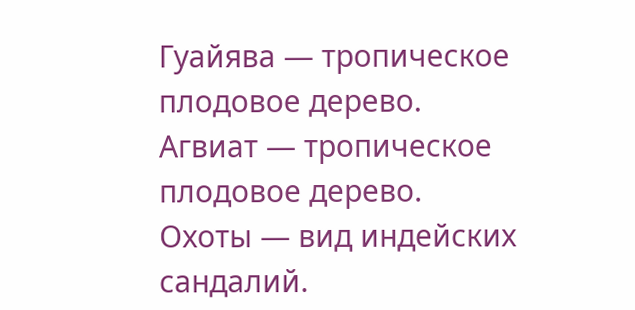Гуайява — тропическое плодовое дерево.
Агвиат — тропическое плодовое дерево.
Охоты — вид индейских сандалий.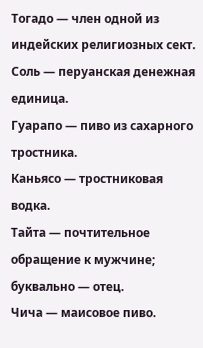Тогадо — член одной из индейских религиозных сект.
Соль — перуанская денежная единица.
Гуарапо — пиво из сахарного тростника.
Каньясо — тростниковая водка.
Тайта — почтительное обращение к мужчине; буквально — отец.
Чича — маисовое пиво.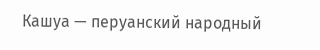Кашуа — перуанский народный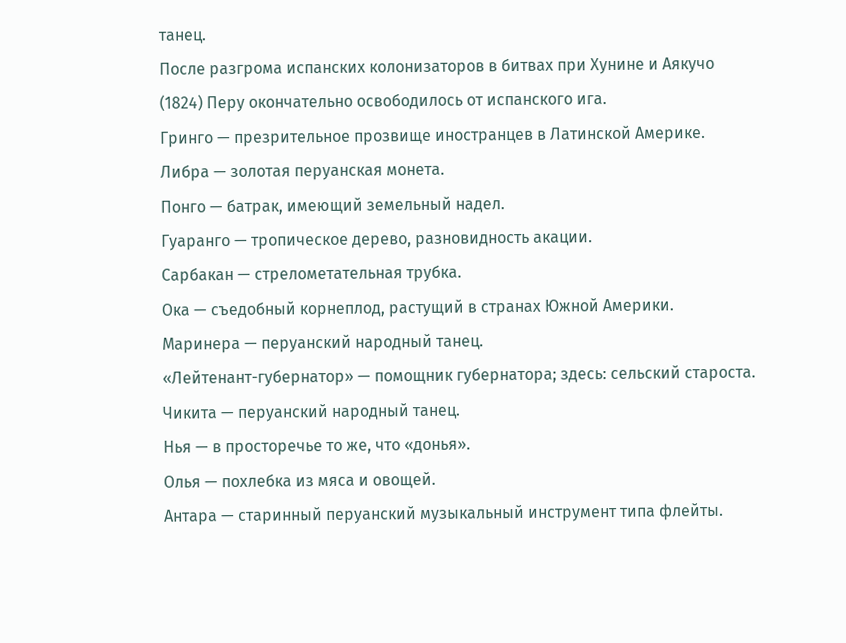танец.
После разгрома испанских колонизаторов в битвах при Хунине и Аякучо (1824) Перу окончательно освободилось от испанского ига.
Гринго — презрительное прозвище иностранцев в Латинской Америке.
Либра — золотая перуанская монета.
Понго — батрак, имеющий земельный надел.
Гуаранго — тропическое дерево, разновидность акации.
Сарбакан — стрелометательная трубка.
Ока — съедобный корнеплод, растущий в странах Южной Америки.
Маринера — перуанский народный танец.
«Лейтенант-губернатор» — помощник губернатора; здесь: сельский староста.
Чикита — перуанский народный танец.
Нья — в просторечье то же, что «донья».
Олья — похлебка из мяса и овощей.
Антара — старинный перуанский музыкальный инструмент типа флейты.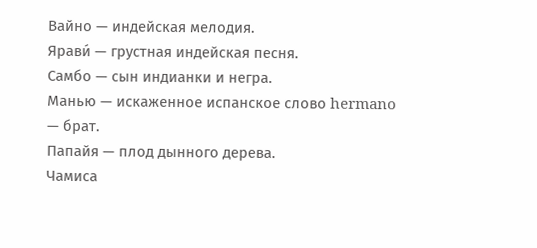Вайно — индейская мелодия.
Ярави́ — грустная индейская песня.
Самбо — сын индианки и негра.
Манью — искаженное испанское слово hermano — брат.
Папайя — плод дынного дерева.
Чамиса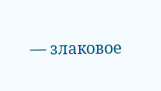— злаковое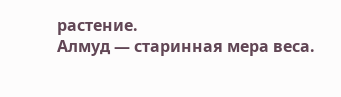растение.
Алмуд — старинная мера веса.